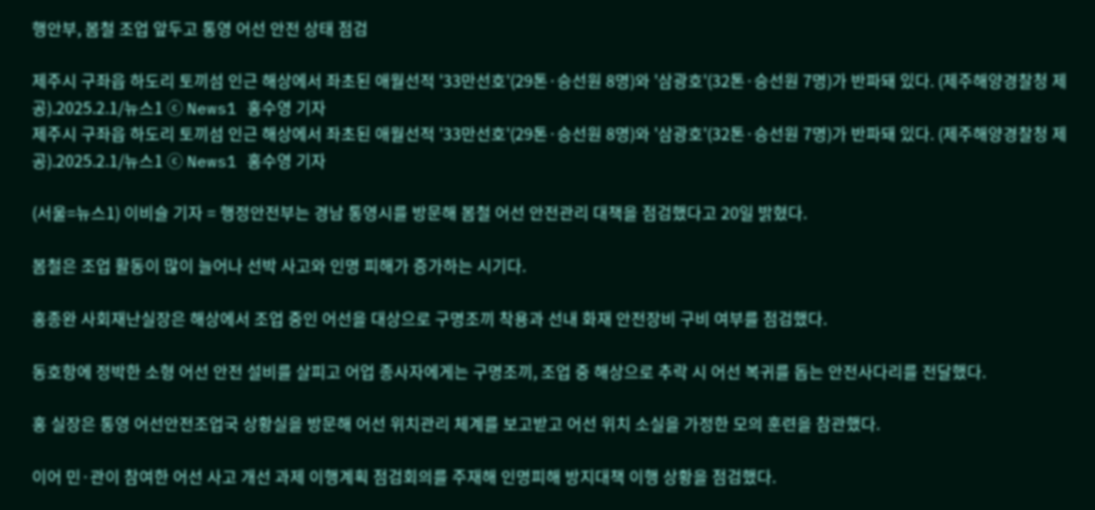행안부, 봄철 조업 앞두고 통영 어선 안전 상태 점검

제주시 구좌읍 하도리 토끼섬 인근 해상에서 좌초된 애월선적 '33만선호'(29톤·승선원 8명)와 '삼광호'(32톤·승선원 7명)가 반파돼 있다. (제주해양경찰청 제공).2025.2.1/뉴스1 ⓒ News1 홍수영 기자
제주시 구좌읍 하도리 토끼섬 인근 해상에서 좌초된 애월선적 '33만선호'(29톤·승선원 8명)와 '삼광호'(32톤·승선원 7명)가 반파돼 있다. (제주해양경찰청 제공).2025.2.1/뉴스1 ⓒ News1 홍수영 기자

(서울=뉴스1) 이비슬 기자 = 행정안전부는 경남 통영시를 방문해 봄철 어선 안전관리 대책을 점검했다고 20일 밝혔다.

봄철은 조업 활동이 많이 늘어나 선박 사고와 인명 피해가 증가하는 시기다.

홍종완 사회재난실장은 해상에서 조업 중인 어선을 대상으로 구명조끼 착용과 선내 화재 안전장비 구비 여부를 점검했다.

동호항에 정박한 소형 어선 안전 설비를 살피고 어업 종사자에게는 구명조끼, 조업 중 해상으로 추락 시 어선 복귀를 돕는 안전사다리를 전달했다.

홍 실장은 통영 어선안전조업국 상황실을 방문해 어선 위치관리 체계를 보고받고 어선 위치 소실을 가정한 모의 훈련을 참관했다.

이어 민·관이 참여한 어선 사고 개선 과제 이행계획 점검회의를 주재해 인명피해 방지대책 이행 상황을 점검했다.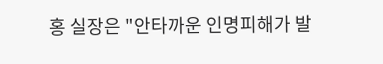홍 실장은 "안타까운 인명피해가 발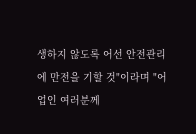생하지 않도록 어선 안전관리에 만전을 기할 것"이라며 "어업인 여러분께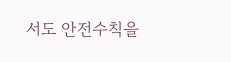서도 안전수칙을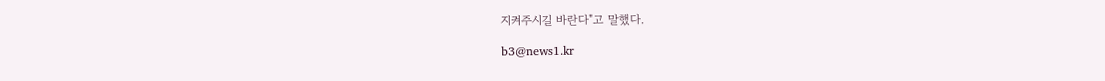지켜주시길 바란다"고 말했다.

b3@news1.kr